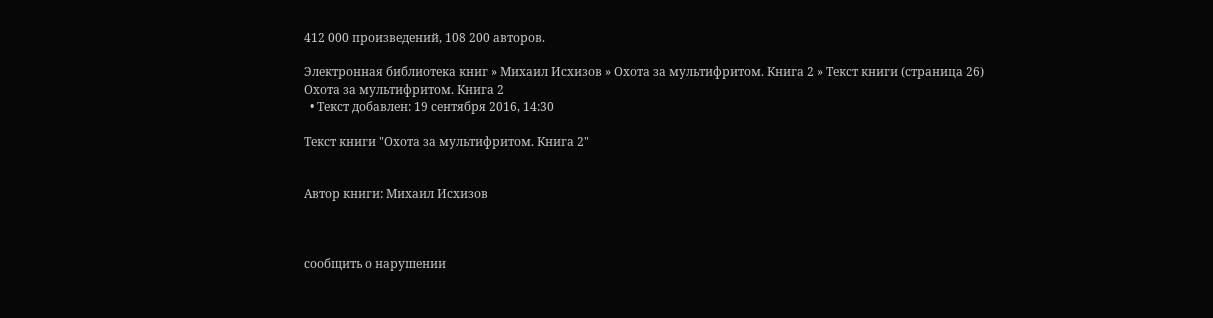412 000 произведений, 108 200 авторов.

Электронная библиотека книг » Михаил Исхизов » Охота за мультифритом. Книга 2 » Текст книги (страница 26)
Охота за мультифритом. Книга 2
  • Текст добавлен: 19 сентября 2016, 14:30

Текст книги "Охота за мультифритом. Книга 2"


Автор книги: Михаил Исхизов



сообщить о нарушении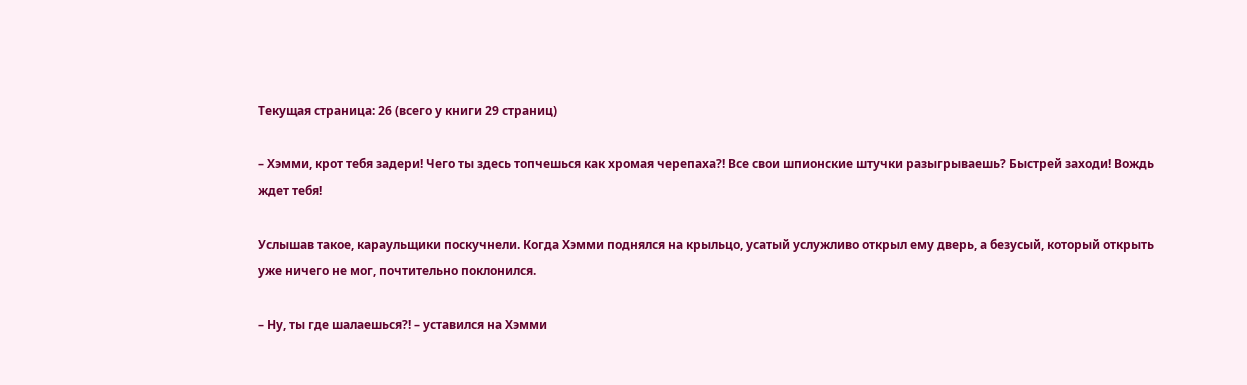Текущая страница: 26 (всего у книги 29 страниц)

– Хэмми, крот тебя задери! Чего ты здесь топчешься как хромая черепаха?! Все свои шпионские штучки разыгрываешь? Быстрей заходи! Вождь ждет тебя!

Услышав такое, караульщики поскучнели. Когда Хэмми поднялся на крыльцо, усатый услужливо открыл ему дверь, а безусый, который открыть уже ничего не мог, почтительно поклонился.

– Ну, ты где шалаешься?! – уставился на Хэмми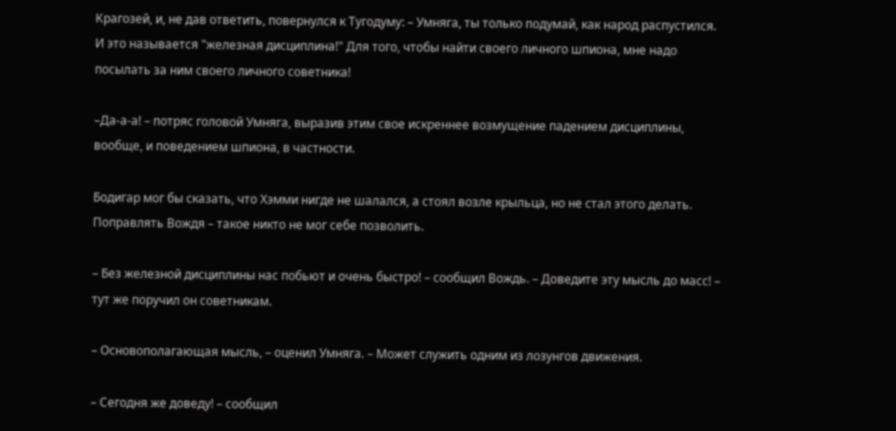Крагозей, и, не дав ответить, повернулся к Тугодуму: – Умняга, ты только подумай, как народ распустился. И это называется "железная дисциплина!" Для того, чтобы найти своего личного шпиона, мне надо посылать за ним своего личного советника!

–Да-а-а! – потряс головой Умняга, выразив этим свое искреннее возмущение падением дисциплины, вообще, и поведением шпиона, в частности.

Бодигар мог бы сказать, что Хэмми нигде не шалался, а стоял возле крыльца, но не стал этого делать. Поправлять Вождя – такое никто не мог себе позволить.

– Без железной дисциплины нас побьют и очень быстро! – сообщил Вождь. – Доведите эту мысль до масс! – тут же поручил он советникам.

– Основополагающая мысль, – оценил Умняга. – Может служить одним из лозунгов движения.

– Сегодня же доведу! – сообщил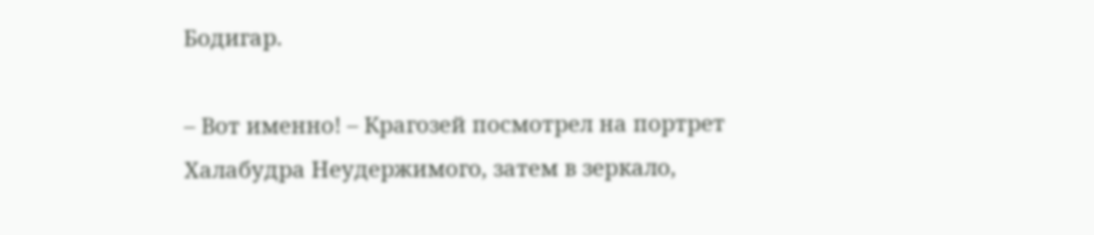Бодигар.

– Вот именно! – Крагозей посмотрел на портрет Халабудра Неудержимого, затем в зеркало,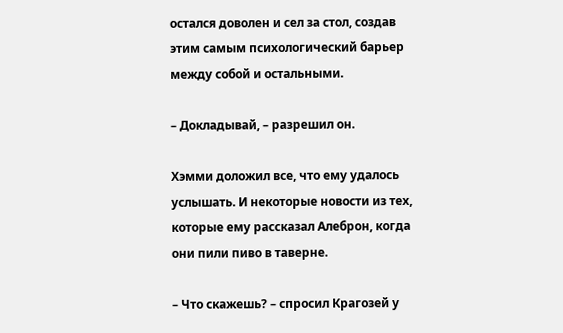остался доволен и сел за стол, создав этим самым психологический барьер между собой и остальными.

– Докладывай, – разрешил он.

Хэмми доложил все, что ему удалось услышать. И некоторые новости из тех, которые ему рассказал Алеброн, когда они пили пиво в таверне.

– Что скажешь? – спросил Крагозей у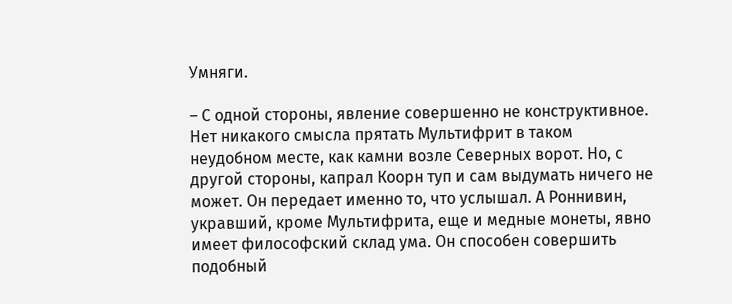Умняги.

– С одной стороны, явление совершенно не конструктивное. Нет никакого смысла прятать Мультифрит в таком неудобном месте, как камни возле Северных ворот. Но, с другой стороны, капрал Коорн туп и сам выдумать ничего не может. Он передает именно то, что услышал. А Роннивин, укравший, кроме Мультифрита, еще и медные монеты, явно имеет философский склад ума. Он способен совершить подобный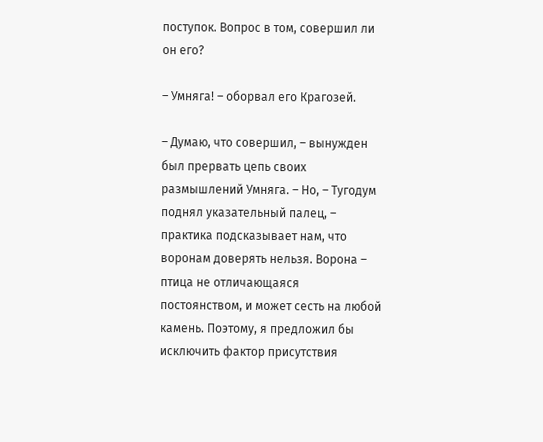поступок. Вопрос в том, совершил ли он его?

– Умняга! – оборвал его Крагозей.

– Думаю, что совершил, – вынужден был прервать цепь своих размышлений Умняга. – Но, – Тугодум поднял указательный палец, – практика подсказывает нам, что воронам доверять нельзя. Ворона – птица не отличающаяся постоянством, и может сесть на любой камень. Поэтому, я предложил бы исключить фактор присутствия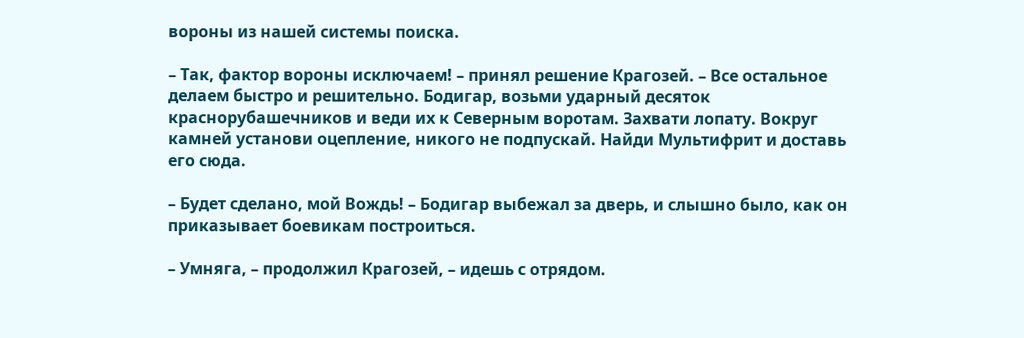вороны из нашей системы поиска.

– Так, фактор вороны исключаем! – принял решение Крагозей. – Все остальное делаем быстро и решительно. Бодигар, возьми ударный десяток краснорубашечников и веди их к Северным воротам. Захвати лопату. Вокруг камней установи оцепление, никого не подпускай. Найди Мультифрит и доставь его сюда.

– Будет сделано, мой Вождь! – Бодигар выбежал за дверь, и слышно было, как он приказывает боевикам построиться.

– Умняга, – продолжил Крагозей, – идешь с отрядом.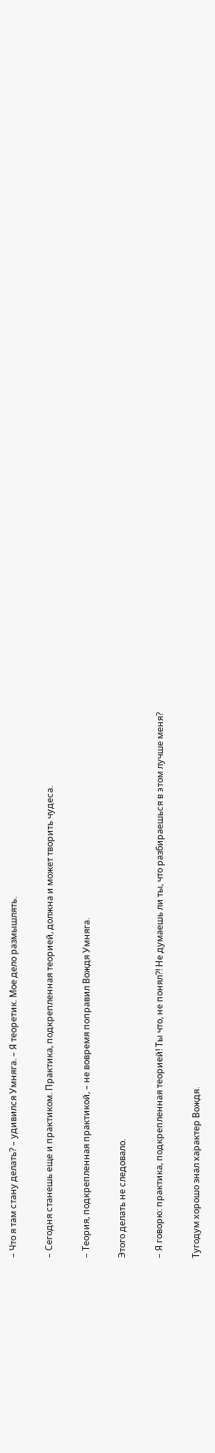– Что я там стану делать? – удивился Умняга. – Я теоретик. Мое дело размышлять.

– Сегодня станешь еще и практиком. Практика, подкрепленная теорией, должна и может творить чудеса.

– Теория, подкрепленная практикой, – не вовремя поправил Вождя Умняга.

Этого делать не следовало.

– Я говорю: практика, подкрепленная теорией! Ты что, не понял?! Не думаешь ли ты, что разбираешься в этом лучше меня?

Тугодум хорошо знал характер Вождя.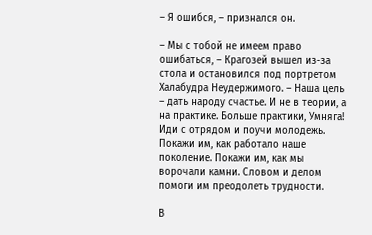– Я ошибся, – признался он.

– Мы с тобой не имеем право ошибаться, – Крагозей вышел из-за стола и остановился под портретом Халабудра Неудержимого. – Наша цель – дать народу счастье. И не в теории, а на практике. Больше практики, Умняга! Иди с отрядом и поучи молодежь. Покажи им, как работало наше поколение. Покажи им, как мы ворочали камни. Словом и делом помоги им преодолеть трудности.

В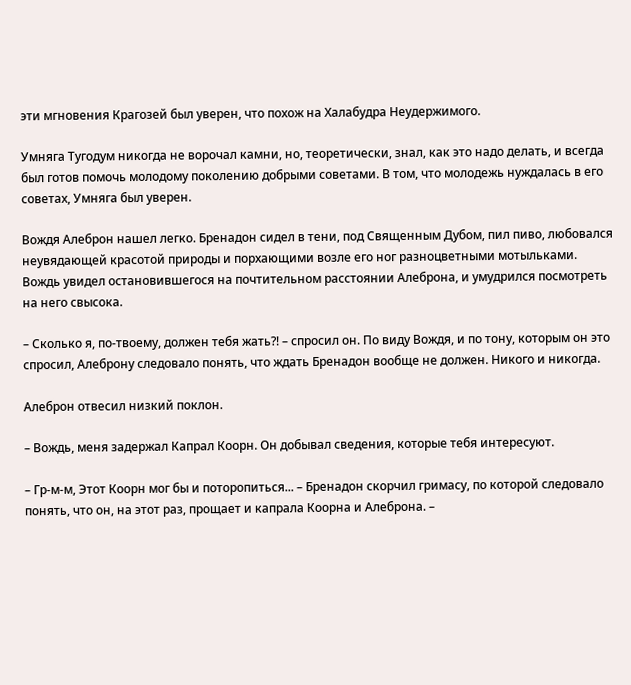эти мгновения Крагозей был уверен, что похож на Халабудра Неудержимого.

Умняга Тугодум никогда не ворочал камни, но, теоретически, знал, как это надо делать, и всегда был готов помочь молодому поколению добрыми советами. В том, что молодежь нуждалась в его советах, Умняга был уверен.

Вождя Алеброн нашел легко. Бренадон сидел в тени, под Священным Дубом, пил пиво, любовался неувядающей красотой природы и порхающими возле его ног разноцветными мотыльками. Вождь увидел остановившегося на почтительном расстоянии Алеброна, и умудрился посмотреть на него свысока.

– Сколько я, по-твоему, должен тебя жать?! – спросил он. По виду Вождя, и по тону, которым он это спросил, Алеброну следовало понять, что ждать Бренадон вообще не должен. Никого и никогда.

Алеброн отвесил низкий поклон.

– Вождь, меня задержал Капрал Коорн. Он добывал сведения, которые тебя интересуют.

– Гр-м-м, Этот Коорн мог бы и поторопиться... – Бренадон скорчил гримасу, по которой следовало понять, что он, на этот раз, прощает и капрала Коорна и Алеброна. –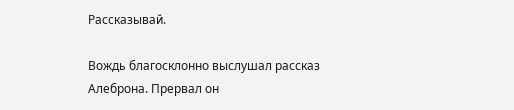Рассказывай.

Вождь благосклонно выслушал рассказ Алеброна. Прервал он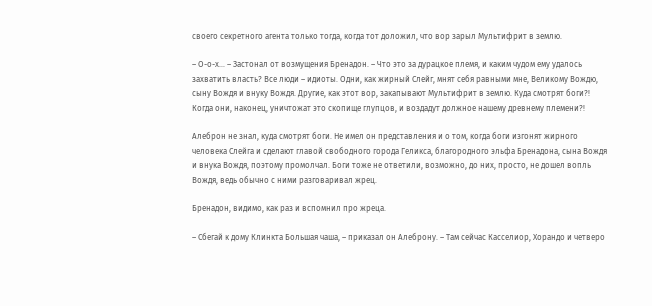своего секретного агента только тогда, когда тот доложил, что вор зарыл Мультифрит в землю.

– О-о-х... – Застонал от возмущения Бренадон. – Что это за дурацкое племя, и каким чудом ему удалось захватить власть? Все люди – идиоты. Одни, как жирный Слейг, мнят себя равными мне, Великому Вождю, сыну Вождя и внуку Вождя. Другие, как этот вор, закапывают Мультифрит в землю. Куда смотрят боги?! Когда они, наконец, уничтожат это скопище глупцов, и воздадут должное нашему древнему племени?!

Алеброн не знал, куда смотрят боги. Не имел он представления и о том, когда боги изгонят жирного человека Слейга и сделают главой свободного города Геликса, благородного эльфа Бренадона, сына Вождя и внука Вождя, поэтому промолчал. Боги тоже не ответили, возможно, до них, просто, не дошел вопль Вождя, ведь обычно с ними разговаривал жрец.

Бренадон, видимо, как раз и вспомнил про жреца.

– Сбегай к дому Клинкта Большая чаша, – приказал он Алеброну. – Там сейчас Касселиор, Хорандо и четверо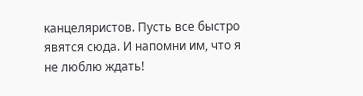канцеляристов. Пусть все быстро явятся сюда. И напомни им, что я не люблю ждать!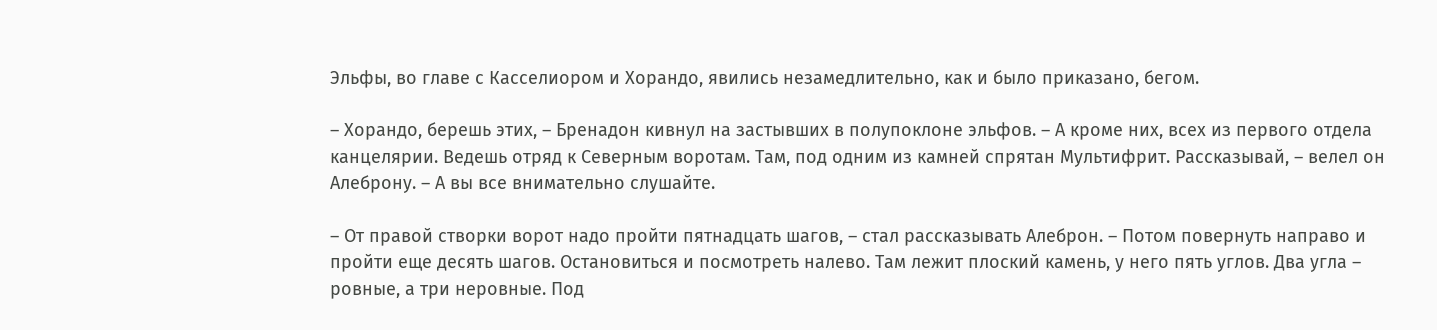Эльфы, во главе с Касселиором и Хорандо, явились незамедлительно, как и было приказано, бегом.

– Хорандо, берешь этих, – Бренадон кивнул на застывших в полупоклоне эльфов. – А кроме них, всех из первого отдела канцелярии. Ведешь отряд к Северным воротам. Там, под одним из камней спрятан Мультифрит. Рассказывай, – велел он Алеброну. – А вы все внимательно слушайте.

– От правой створки ворот надо пройти пятнадцать шагов, – стал рассказывать Алеброн. – Потом повернуть направо и пройти еще десять шагов. Остановиться и посмотреть налево. Там лежит плоский камень, у него пять углов. Два угла – ровные, а три неровные. Под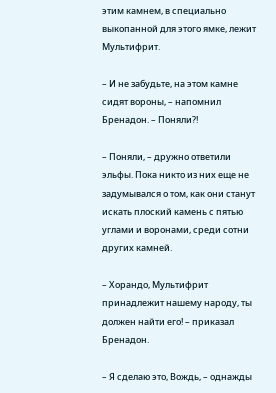этим камнем, в специально выкопанной для этого ямке, лежит Мультифрит.

– И не забудьте, на этом камне сидят вороны, – напомнил Бренадон. – Поняли?!

– Поняли, – дружно ответили эльфы. Пока никто из них еще не задумывался о том, как они станут искать плоский камень с пятью углами и воронами, среди сотни других камней.

– Хорандо, Мультифрит принадлежит нашему народу, ты должен найти его! – приказал Бренадон.

– Я сделаю это, Вождь, – однажды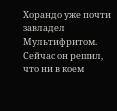Хорандо уже почти завладел Мультифритом. Сейчас он решил, что ни в коем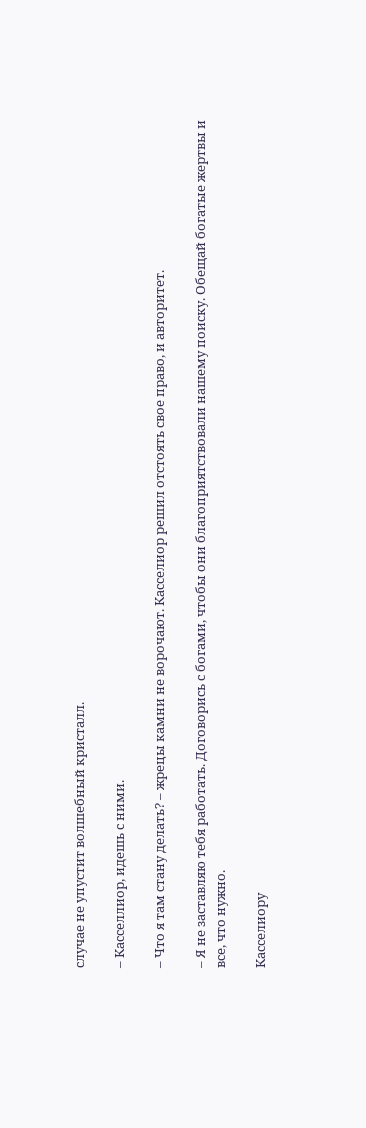случае не упустит волшебный кристалл.

– Касселлиор, идешь с ними.

– Что я там стану делать? – жрецы камни не ворочают. Касселиор решил отстоять свое право, и авторитет.

– Я не заставляю тебя работать. Договорись с богами, чтобы они благоприятствовали нашему поиску. Обещай богатые жертвы и все, что нужно.

Касселиору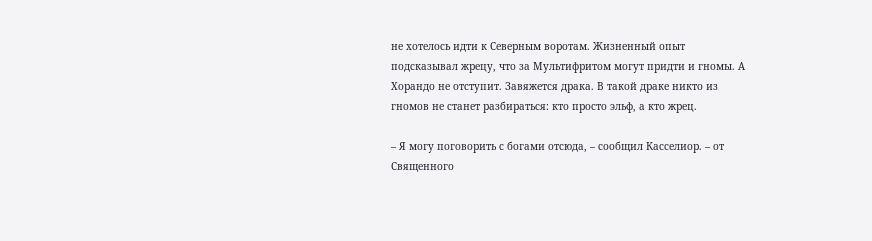не хотелось идти к Северным воротам. Жизненный опыт подсказывал жрецу, что за Мультифритом могут придти и гномы. А Хорандо не отступит. Завяжется драка. В такой драке никто из гномов не станет разбираться: кто просто эльф, а кто жрец.

– Я могу поговорить с богами отсюда, – сообщил Касселиор. – от Священного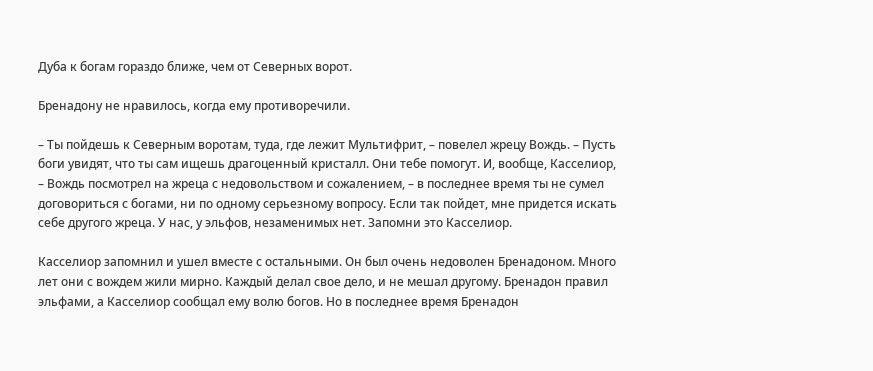Дуба к богам гораздо ближе, чем от Северных ворот.

Бренадону не нравилось, когда ему противоречили.

– Ты пойдешь к Северным воротам, туда, где лежит Мультифрит, – повелел жрецу Вождь. – Пусть боги увидят, что ты сам ищешь драгоценный кристалл. Они тебе помогут. И, вообще, Касселиор, – Вождь посмотрел на жреца с недовольством и сожалением, – в последнее время ты не сумел договориться с богами, ни по одному серьезному вопросу. Если так пойдет, мне придется искать себе другого жреца. У нас, у эльфов, незаменимых нет. Запомни это Касселиор.

Касселиор запомнил и ушел вместе с остальными. Он был очень недоволен Бренадоном. Много лет они с вождем жили мирно. Каждый делал свое дело, и не мешал другому. Бренадон правил эльфами, а Касселиор сообщал ему волю богов. Но в последнее время Бренадон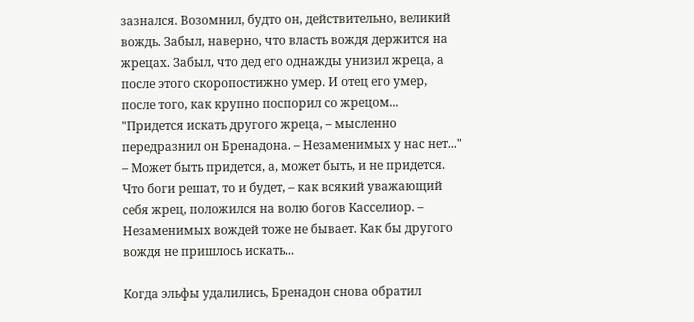зазнался. Возомнил, будто он, действительно, великий вождь. Забыл, наверно, что власть вождя держится на жрецах. Забыл, что дед его однажды унизил жреца, а после этого скоропостижно умер. И отец его умер, после того, как крупно поспорил со жрецом... "Придется искать другого жреца, – мысленно передразнил он Бренадона. – Незаменимых у нас нет..." – Может быть придется, а, может быть, и не придется. Что боги решат, то и будет, – как всякий уважающий себя жрец, положился на волю богов Касселиор. – Незаменимых вождей тоже не бывает. Как бы другого вождя не пришлось искать...

Когда эльфы удалились, Бренадон снова обратил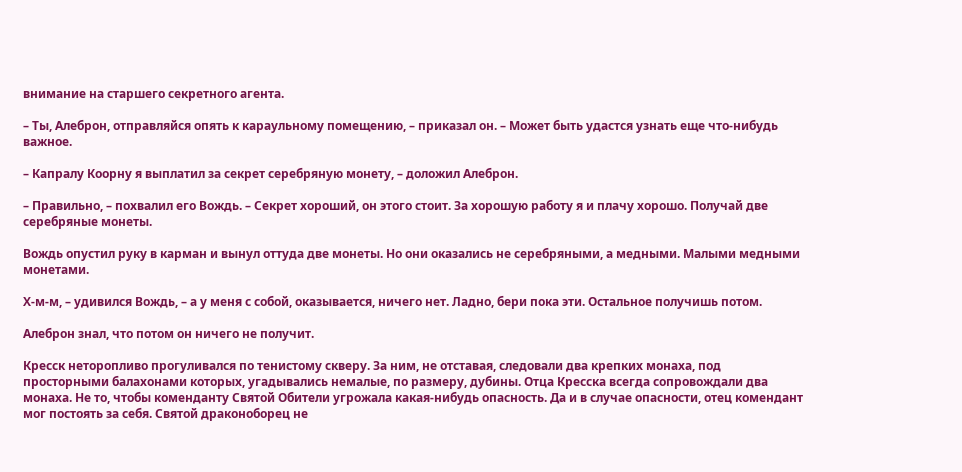внимание на старшего секретного агента.

– Ты, Алеброн, отправляйся опять к караульному помещению, – приказал он. – Может быть удастся узнать еще что-нибудь важное.

– Капралу Коорну я выплатил за секрет серебряную монету, – доложил Алеброн.

– Правильно, – похвалил его Вождь. – Секрет хороший, он этого стоит. За хорошую работу я и плачу хорошо. Получай две серебряные монеты.

Вождь опустил руку в карман и вынул оттуда две монеты. Но они оказались не серебряными, а медными. Малыми медными монетами.

Х-м-м, – удивился Вождь, – а у меня с собой, оказывается, ничего нет. Ладно, бери пока эти. Остальное получишь потом.

Алеброн знал, что потом он ничего не получит.

Кресск неторопливо прогуливался по тенистому скверу. За ним, не отставая, следовали два крепких монаха, под просторными балахонами которых, угадывались немалые, по размеру, дубины. Отца Кресска всегда сопровождали два монаха. Не то, чтобы коменданту Святой Обители угрожала какая-нибудь опасность. Да и в случае опасности, отец комендант мог постоять за себя. Святой драконоборец не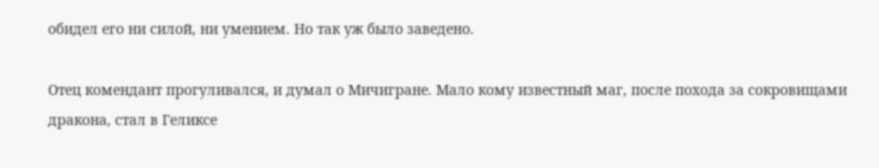обидел его ни силой, ни умением. Но так уж было заведено.

Отец комендант прогуливался, и думал о Мичигране. Мало кому известный маг, после похода за сокровищами дракона, стал в Геликсе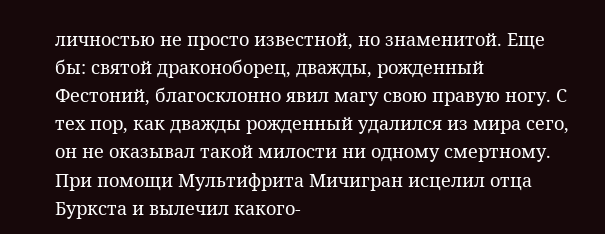личностью не просто известной, но знаменитой. Еще бы: святой драконоборец, дважды, рожденный Фестоний, благосклонно явил магу свою правую ногу. С тех пор, как дважды рожденный удалился из мира сего, он не оказывал такой милости ни одному смертному. При помощи Мультифрита Мичигран исцелил отца Буркста и вылечил какого-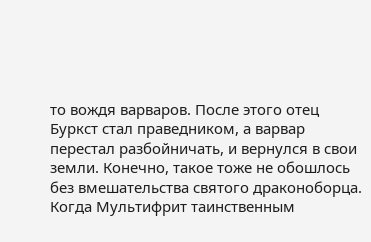то вождя варваров. После этого отец Буркст стал праведником, а варвар перестал разбойничать, и вернулся в свои земли. Конечно, такое тоже не обошлось без вмешательства святого драконоборца. Когда Мультифрит таинственным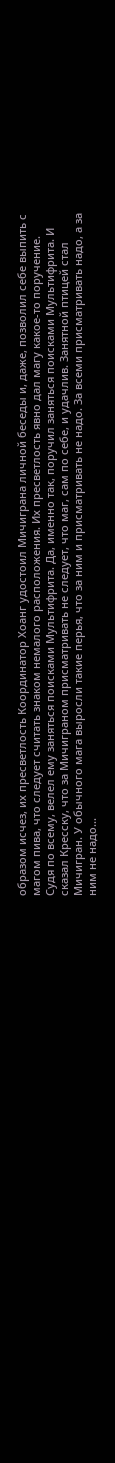образом исчез, их пресветлость Координатор Хоанг удостоил Мичиграна личной беседы и, даже, позволил себе выпить с магом пива, что следует считать знаком немалого расположения. Их пресветлость явно дал магу какое-то поручение. Судя по всему, велел ему заняться поисками Мультифрита. Да, именно так, поручил заняться поисками Мультифрита. И сказал Кресску, что за Мичиграном присматривать не следует, что маг, сам по себе, и удачлив. Занятной птицей стал Мичигран. У обычного мага выросли такие перья, что за ним и присматривать не надо. За всеми присматривать надо, а за ним не надо...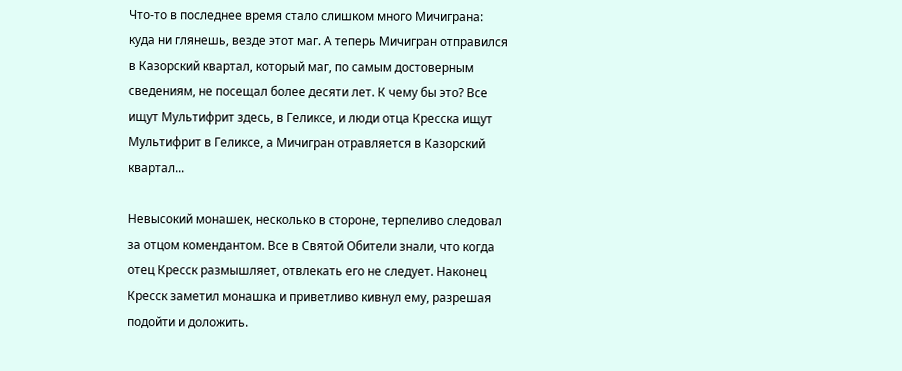Что-то в последнее время стало слишком много Мичиграна: куда ни глянешь, везде этот маг. А теперь Мичигран отправился в Казорский квартал, который маг, по самым достоверным сведениям, не посещал более десяти лет. К чему бы это? Все ищут Мультифрит здесь, в Геликсе, и люди отца Кресска ищут Мультифрит в Геликсе, а Мичигран отравляется в Казорский квартал...

Невысокий монашек, несколько в стороне, терпеливо следовал за отцом комендантом. Все в Святой Обители знали, что когда отец Кресск размышляет, отвлекать его не следует. Наконец Кресск заметил монашка и приветливо кивнул ему, разрешая подойти и доложить.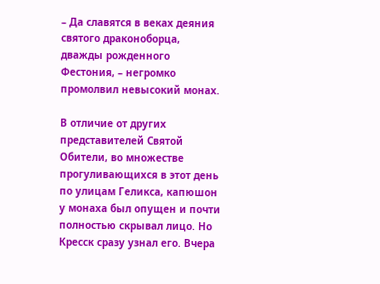– Да славятся в веках деяния святого драконоборца, дважды рожденного Фестония, – негромко промолвил невысокий монах.

В отличие от других представителей Святой Обители, во множестве прогуливающихся в этот день по улицам Геликса, капюшон у монаха был опущен и почти полностью скрывал лицо. Но Кресск сразу узнал его. Вчера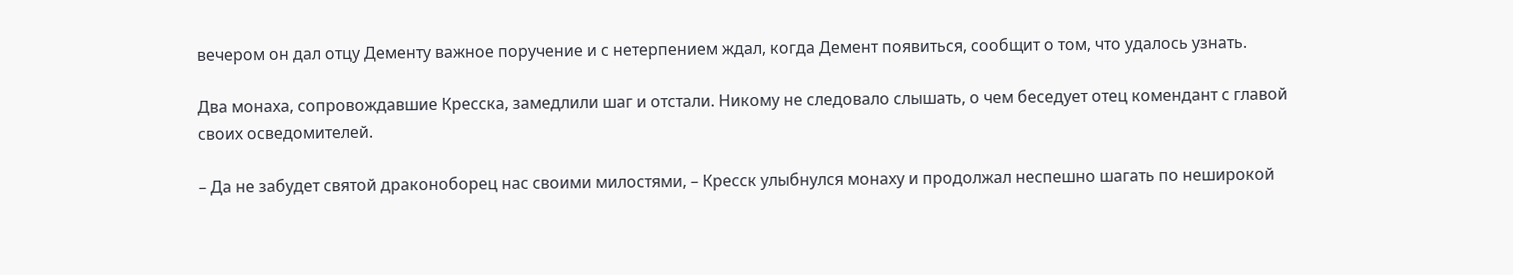вечером он дал отцу Дементу важное поручение и с нетерпением ждал, когда Демент появиться, сообщит о том, что удалось узнать.

Два монаха, сопровождавшие Кресска, замедлили шаг и отстали. Никому не следовало слышать, о чем беседует отец комендант с главой своих осведомителей.

– Да не забудет святой драконоборец нас своими милостями, – Кресск улыбнулся монаху и продолжал неспешно шагать по неширокой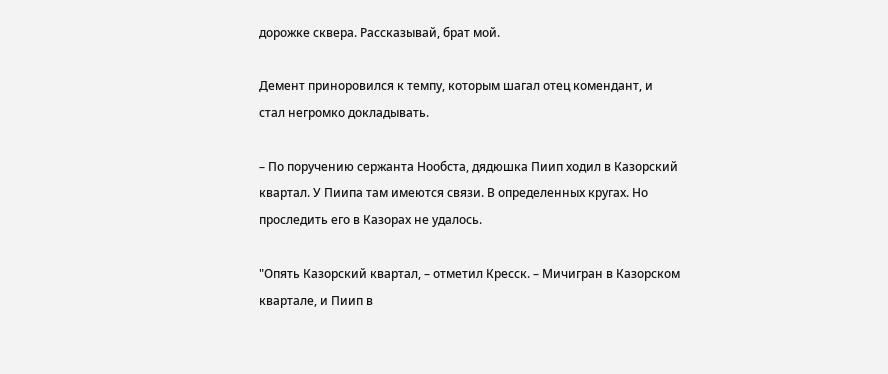дорожке сквера. Рассказывай, брат мой.

Демент приноровился к темпу, которым шагал отец комендант, и стал негромко докладывать.

– По поручению сержанта Нообста, дядюшка Пиип ходил в Казорский квартал. У Пиипа там имеются связи. В определенных кругах. Но проследить его в Казорах не удалось.

"Опять Казорский квартал, – отметил Кресск. – Мичигран в Казорском квартале, и Пиип в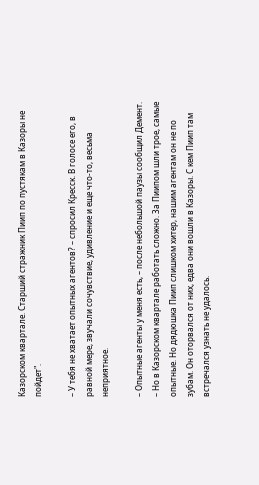Казорском квартале. Старший стражник Пиип по пустякам в Казоры не пойдет".

– У тебя не хватает опытных агентов? – спросил Кресск. В голосе его, в равной мере, звучали сочувствие, удивление и еще что-то, весьма неприятное.

– Опытные агенты у меня есть, – после небольшой паузы сообщил Демент. – Но в Казорском квартале работать сложно. За Пиипом шли трое, самые опытные. Но дядюшка Пиип слишком хитер, нашим агентам он не по зубам. Он оторвался от них, едва они вошли в Казоры. С кем Пиип там встречался узнать не удалось.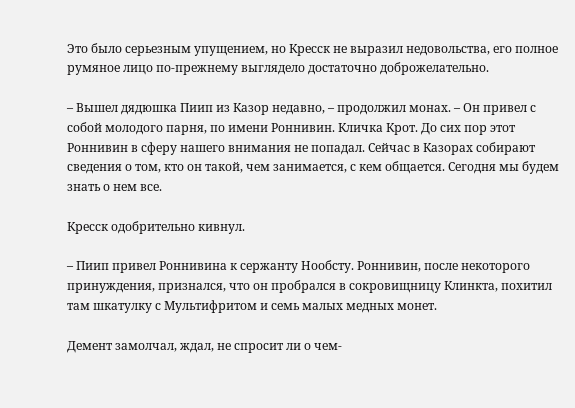Это было серьезным упущением, но Кресск не выразил недовольства, его полное румяное лицо по-прежнему выглядело достаточно доброжелательно.

– Вышел дядюшка Пиип из Казор недавно, – продолжил монах. – Он привел с собой молодого парня, по имени Роннивин. Кличка Крот. До сих пор этот Роннивин в сферу нашего внимания не попадал. Сейчас в Казорах собирают сведения о том, кто он такой, чем занимается, с кем общается. Сегодня мы будем знать о нем все.

Кресск одобрительно кивнул.

– Пиип привел Роннивина к сержанту Нообсту. Роннивин, после некоторого принуждения, признался, что он пробрался в сокровищницу Клинкта, похитил там шкатулку с Мультифритом и семь малых медных монет.

Демент замолчал, ждал, не спросит ли о чем-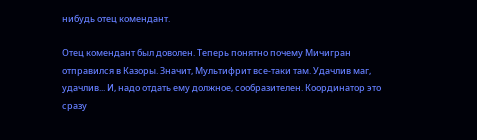нибудь отец комендант.

Отец комендант был доволен. Теперь понятно почему Мичигран отправился в Казоры. Значит, Мультифрит все-таки там. Удачлив маг, удачлив... И, надо отдать ему должное, сообразителен. Координатор это сразу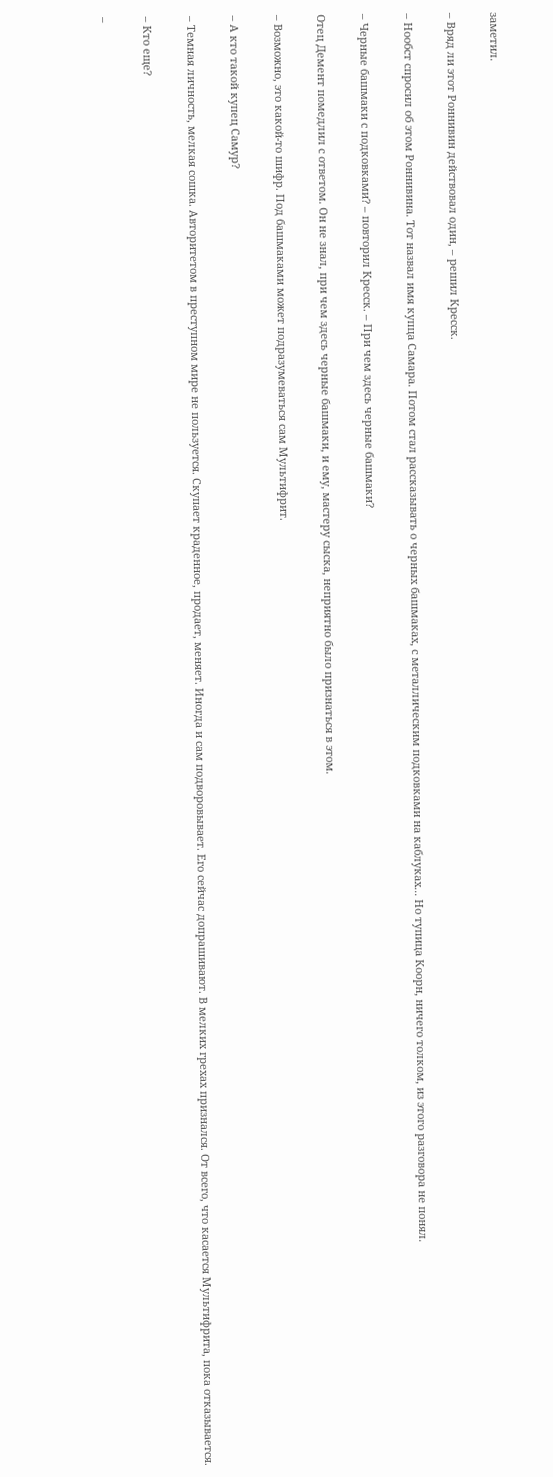заметил.

– Вряд ли этот Роннивин действовал один, – решил Кресск.

– Нообст спросил об этом Роннивина. Тот назвал имя купца Самара. Потом стал рассказывать о черных башмаках, с металлическим подковками на каблуках... Но тупица Коорн, ничего толком, из этого разговора не понял.

– Черные башмаки с подковками? – повторил Кресск. – При чем здесь черные башмаки?

Отец Демент помедлил с ответом. Он не знал, при чем здесь черные башмаки, и ему, мастеру сыска, неприятно было признаться в этом.

– Возможно, это какой-то шифр. Под башмаками может подразумеваться сам Мультифрит.

– А кто такой купец Самур?

– Темная личность, мелкая сошка. Авторитетом в преступном мире не пользуется. Скупает краденное, продает, меняет. Иногда и сам подворовывает. Его сейчас допрашивают. В мелких грехах признался. От всего, что касается Мультифрита, пока отказывается.

– Кто еще?

–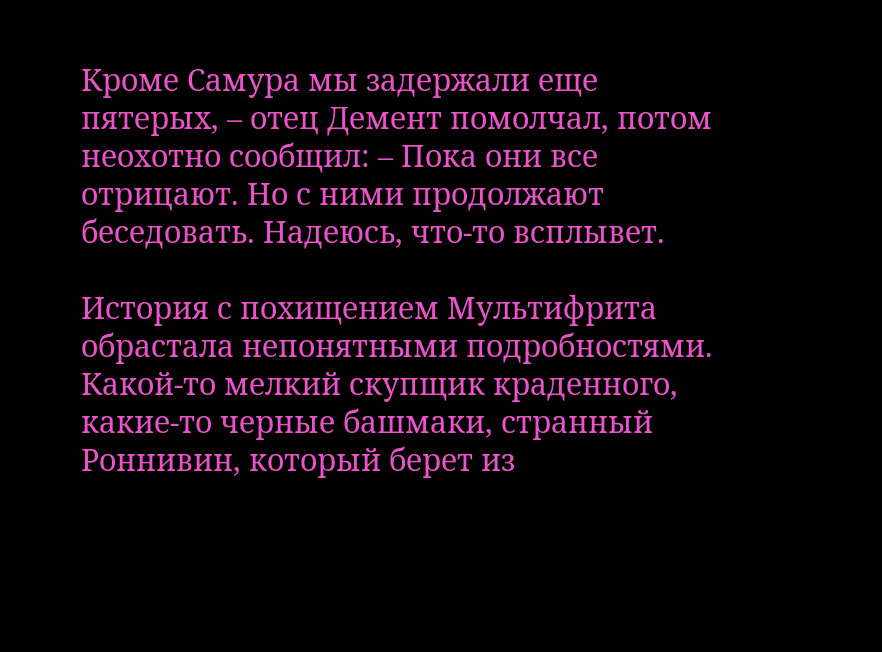Кроме Самура мы задержали еще пятерых, – отец Демент помолчал, потом неохотно сообщил: – Пока они все отрицают. Но с ними продолжают беседовать. Надеюсь, что-то всплывет.

История с похищением Мультифрита обрастала непонятными подробностями. Какой-то мелкий скупщик краденного, какие-то черные башмаки, странный Роннивин, который берет из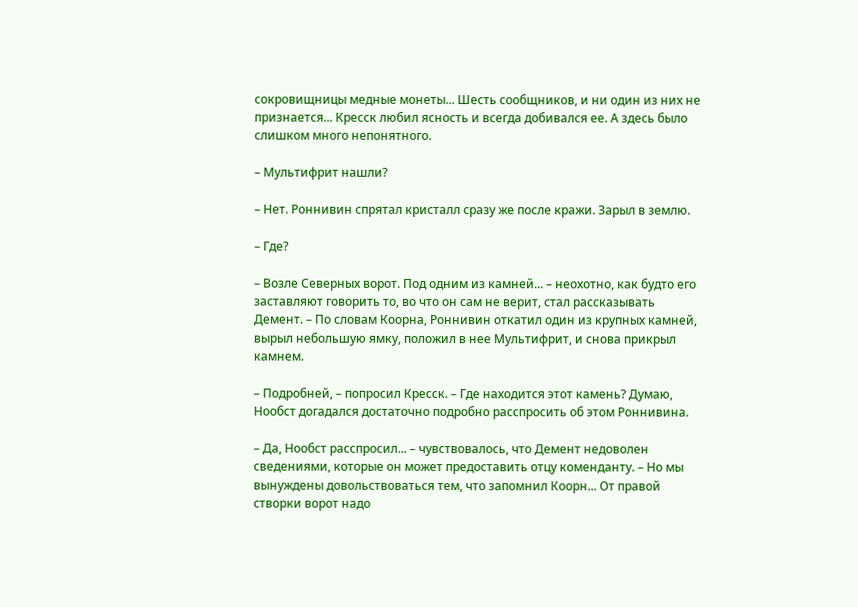сокровищницы медные монеты... Шесть сообщников, и ни один из них не признается... Кресск любил ясность и всегда добивался ее. А здесь было слишком много непонятного.

– Мультифрит нашли?

– Нет. Роннивин спрятал кристалл сразу же после кражи. Зарыл в землю.

– Где?

– Возле Северных ворот. Под одним из камней... – неохотно, как будто его заставляют говорить то, во что он сам не верит, стал рассказывать Демент. – По словам Коорна, Роннивин откатил один из крупных камней, вырыл небольшую ямку, положил в нее Мультифрит, и снова прикрыл камнем.

– Подробней, – попросил Кресск. – Где находится этот камень? Думаю, Нообст догадался достаточно подробно расспросить об этом Роннивина.

– Да, Нообст расспросил... – чувствовалось, что Демент недоволен сведениями, которые он может предоставить отцу коменданту. – Но мы вынуждены довольствоваться тем, что запомнил Коорн... От правой створки ворот надо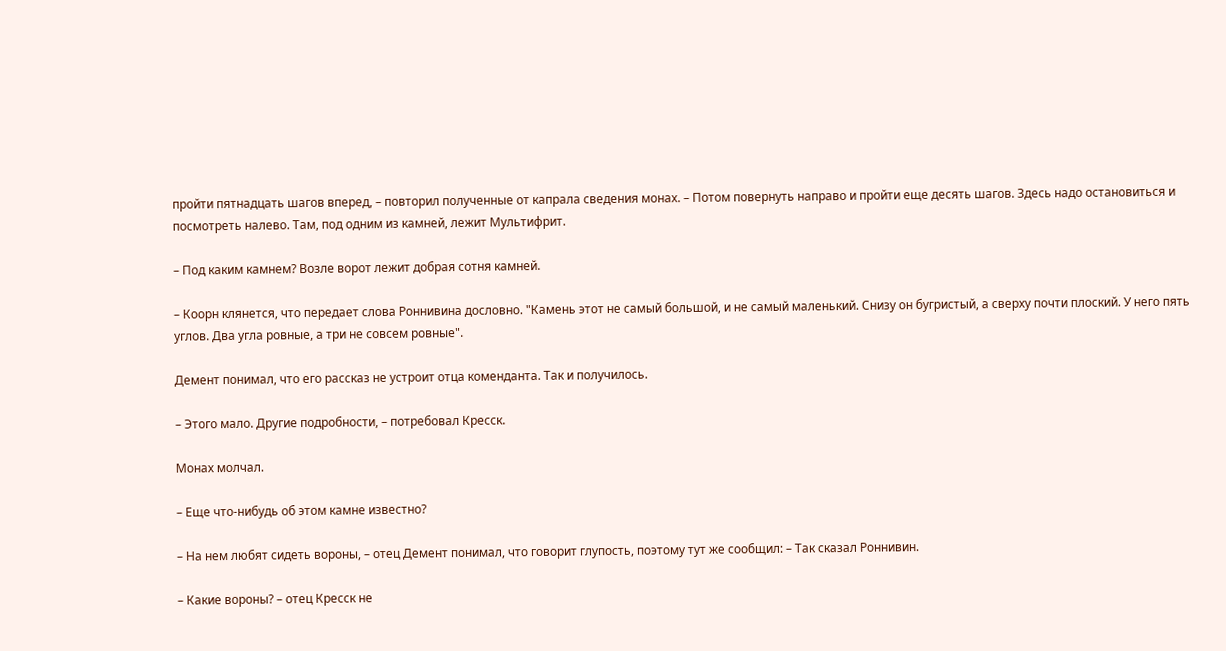пройти пятнадцать шагов вперед, – повторил полученные от капрала сведения монах. – Потом повернуть направо и пройти еще десять шагов. Здесь надо остановиться и посмотреть налево. Там, под одним из камней, лежит Мультифрит.

– Под каким камнем? Возле ворот лежит добрая сотня камней.

– Коорн клянется, что передает слова Роннивина дословно. "Камень этот не самый большой, и не самый маленький. Снизу он бугристый, а сверху почти плоский. У него пять углов. Два угла ровные, а три не совсем ровные".

Демент понимал, что его рассказ не устроит отца коменданта. Так и получилось.

– Этого мало. Другие подробности, – потребовал Кресск.

Монах молчал.

– Еще что-нибудь об этом камне известно?

– На нем любят сидеть вороны, – отец Демент понимал, что говорит глупость, поэтому тут же сообщил: – Так сказал Роннивин.

– Какие вороны? – отец Кресск не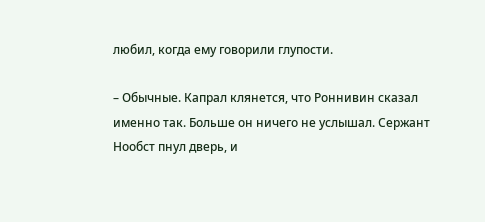любил, когда ему говорили глупости.

– Обычные. Капрал клянется, что Роннивин сказал именно так. Больше он ничего не услышал. Сержант Нообст пнул дверь, и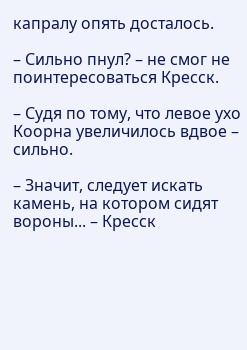капралу опять досталось.

– Сильно пнул? – не смог не поинтересоваться Кресск.

– Судя по тому, что левое ухо Коорна увеличилось вдвое – сильно.

– Значит, следует искать камень, на котором сидят вороны... – Кресск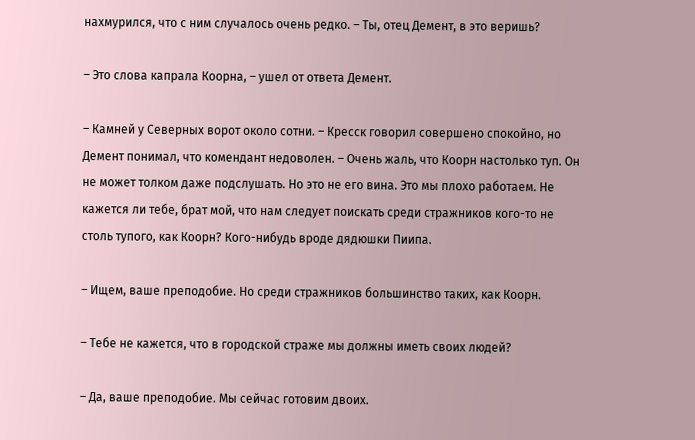нахмурился, что с ним случалось очень редко. – Ты, отец Демент, в это веришь?

– Это слова капрала Коорна, – ушел от ответа Демент.

– Камней у Северных ворот около сотни. – Кресск говорил совершено спокойно, но Демент понимал, что комендант недоволен. – Очень жаль, что Коорн настолько туп. Он не может толком даже подслушать. Но это не его вина. Это мы плохо работаем. Не кажется ли тебе, брат мой, что нам следует поискать среди стражников кого-то не столь тупого, как Коорн? Кого-нибудь вроде дядюшки Пиипа.

– Ищем, ваше преподобие. Но среди стражников большинство таких, как Коорн.

– Тебе не кажется, что в городской страже мы должны иметь своих людей?

– Да, ваше преподобие. Мы сейчас готовим двоих.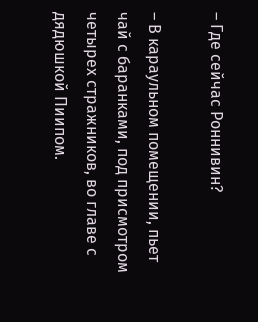– Где сейчас Роннивин?

– В караульном помещении, пьет чай с баранками, под присмотром четырех стражников, во главе с дядюшкой Пиипом.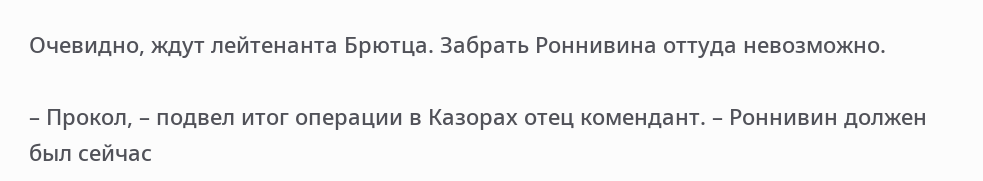Очевидно, ждут лейтенанта Брютца. Забрать Роннивина оттуда невозможно.

– Прокол, – подвел итог операции в Казорах отец комендант. – Роннивин должен был сейчас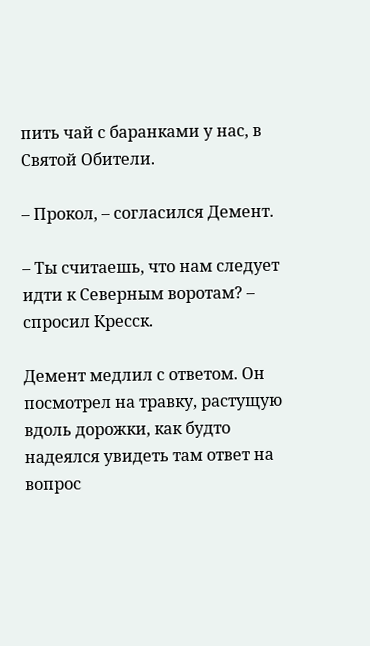пить чай с баранками у нас, в Святой Обители.

– Прокол, – согласился Демент.

– Ты считаешь, что нам следует идти к Северным воротам? – спросил Кресск.

Демент медлил с ответом. Он посмотрел на травку, растущую вдоль дорожки, как будто надеялся увидеть там ответ на вопрос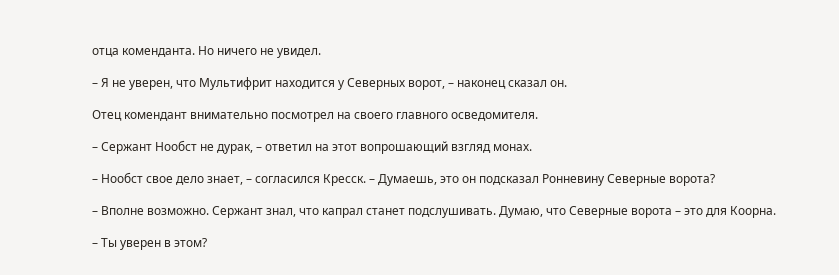отца коменданта. Но ничего не увидел.

– Я не уверен, что Мультифрит находится у Северных ворот, – наконец сказал он.

Отец комендант внимательно посмотрел на своего главного осведомителя.

– Сержант Нообст не дурак, – ответил на этот вопрошающий взгляд монах.

– Нообст свое дело знает, – согласился Кресск. – Думаешь, это он подсказал Ронневину Северные ворота?

– Вполне возможно. Сержант знал, что капрал станет подслушивать. Думаю, что Северные ворота – это для Коорна.

– Ты уверен в этом?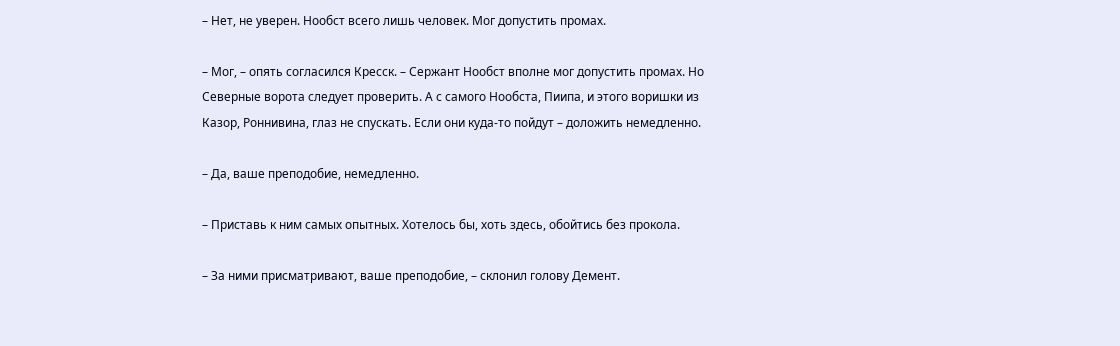– Нет, не уверен. Нообст всего лишь человек. Мог допустить промах.

– Мог, – опять согласился Кресск. – Сержант Нообст вполне мог допустить промах. Но Северные ворота следует проверить. А с самого Нообста, Пиипа, и этого воришки из Казор, Роннивина, глаз не спускать. Если они куда-то пойдут – доложить немедленно.

– Да, ваше преподобие, немедленно.

– Приставь к ним самых опытных. Хотелось бы, хоть здесь, обойтись без прокола.

– За ними присматривают, ваше преподобие, – склонил голову Демент.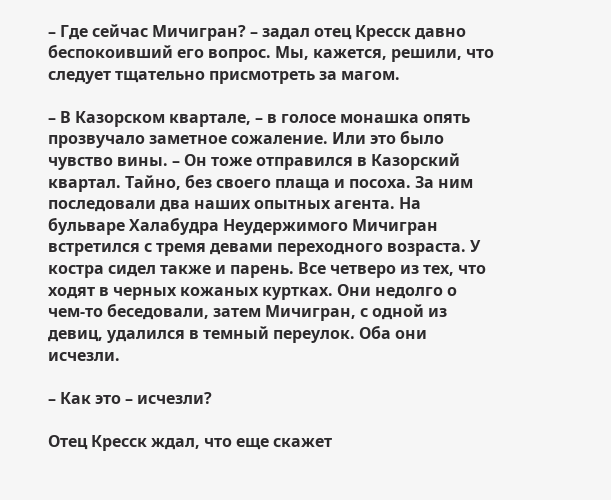– Где сейчас Мичигран? – задал отец Кресск давно беспокоивший его вопрос. Мы, кажется, решили, что следует тщательно присмотреть за магом.

– В Казорском квартале, – в голосе монашка опять прозвучало заметное сожаление. Или это было чувство вины. – Он тоже отправился в Казорский квартал. Тайно, без своего плаща и посоха. За ним последовали два наших опытных агента. На бульваре Халабудра Неудержимого Мичигран встретился с тремя девами переходного возраста. У костра сидел также и парень. Все четверо из тех, что ходят в черных кожаных куртках. Они недолго о чем-то беседовали, затем Мичигран, с одной из девиц, удалился в темный переулок. Оба они исчезли.

– Как это – исчезли?

Отец Кресск ждал, что еще скажет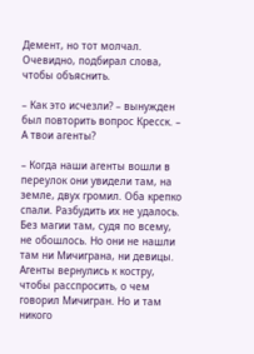Демент, но тот молчал. Очевидно, подбирал слова, чтобы объяснить.

– Как это исчезли? – вынужден был повторить вопрос Кресск. – А твои агенты?

– Когда наши агенты вошли в переулок они увидели там, на земле, двух громил. Оба крепко спали. Разбудить их не удалось. Без магии там, судя по всему, не обошлось. Но они не нашли там ни Мичиграна, ни девицы. Агенты вернулись к костру, чтобы расспросить, о чем говорил Мичигран. Но и там никого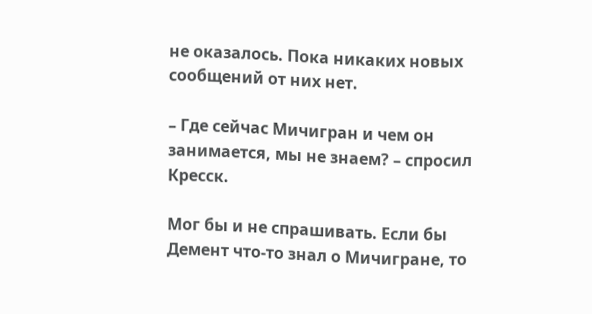не оказалось. Пока никаких новых сообщений от них нет.

– Где сейчас Мичигран и чем он занимается, мы не знаем? – спросил Кресск.

Мог бы и не спрашивать. Если бы Демент что-то знал о Мичигране, то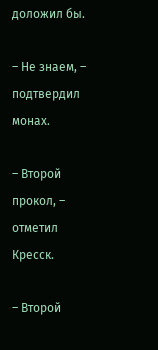доложил бы.

– Не знаем, – подтвердил монах.

– Второй прокол, – отметил Кресск.

– Второй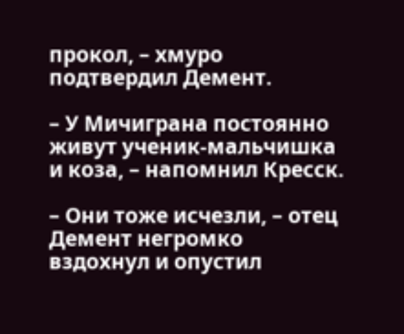прокол, – хмуро подтвердил Демент.

– У Мичиграна постоянно живут ученик-мальчишка и коза, – напомнил Кресск.

– Они тоже исчезли, – отец Демент негромко вздохнул и опустил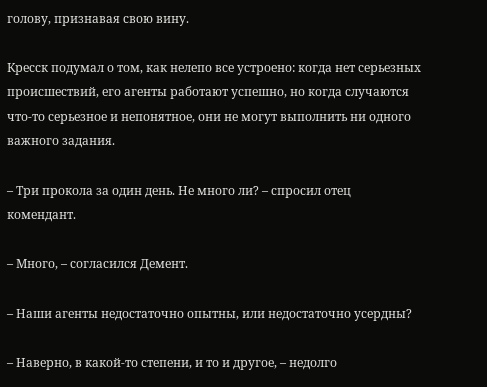голову, признавая свою вину.

Кресск подумал о том, как нелепо все устроено: когда нет серьезных происшествий, его агенты работают успешно, но когда случаются что-то серьезное и непонятное, они не могут выполнить ни одного важного задания.

– Три прокола за один день. Не много ли? – спросил отец комендант.

– Много, – согласился Демент.

– Наши агенты недостаточно опытны, или недостаточно усердны?

– Наверно, в какой-то степени, и то и другое, – недолго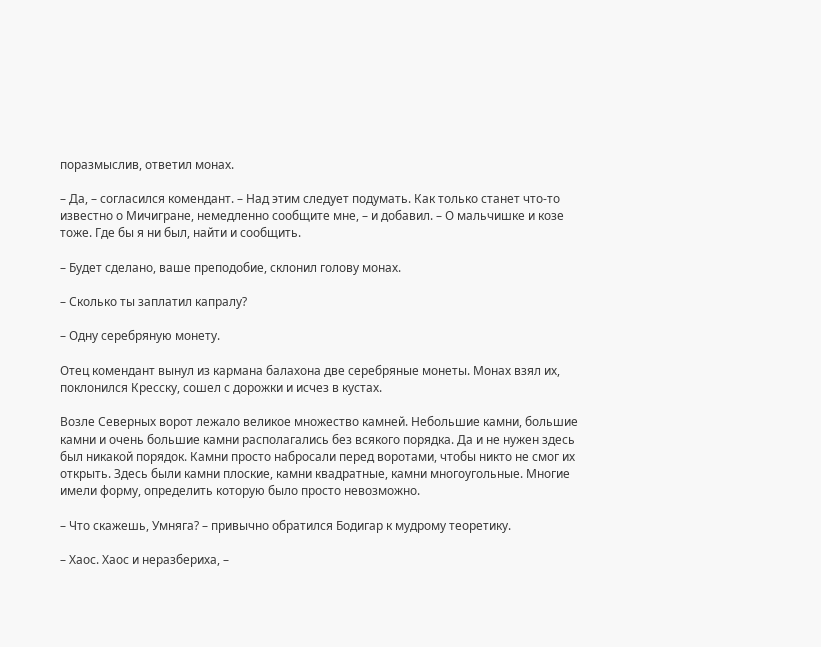поразмыслив, ответил монах.

– Да, – согласился комендант. – Над этим следует подумать. Как только станет что-то известно о Мичигране, немедленно сообщите мне, – и добавил. – О мальчишке и козе тоже. Где бы я ни был, найти и сообщить.

– Будет сделано, ваше преподобие, склонил голову монах.

– Сколько ты заплатил капралу?

– Одну серебряную монету.

Отец комендант вынул из кармана балахона две серебряные монеты. Монах взял их, поклонился Кресску, сошел с дорожки и исчез в кустах.

Возле Северных ворот лежало великое множество камней. Небольшие камни, большие камни и очень большие камни располагались без всякого порядка. Да и не нужен здесь был никакой порядок. Камни просто набросали перед воротами, чтобы никто не смог их открыть. Здесь были камни плоские, камни квадратные, камни многоугольные. Многие имели форму, определить которую было просто невозможно.

– Что скажешь, Умняга? – привычно обратился Бодигар к мудрому теоретику.

– Хаос. Хаос и неразбериха, –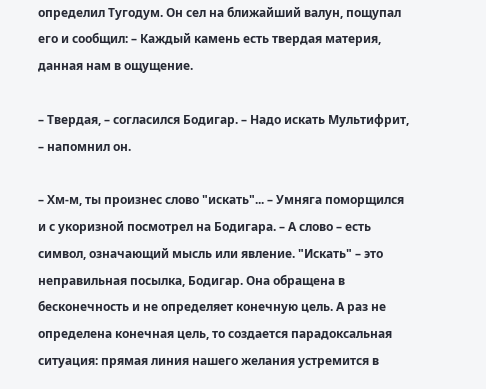определил Тугодум. Он сел на ближайший валун, пощупал его и сообщил: – Каждый камень есть твердая материя, данная нам в ощущение.

– Твердая, – согласился Бодигар. – Надо искать Мультифрит, – напомнил он.

– Хм-м, ты произнес слово "искать"... – Умняга поморщился и с укоризной посмотрел на Бодигара. – А слово – есть символ, означающий мысль или явление. "Искать" – это неправильная посылка, Бодигар. Она обращена в бесконечность и не определяет конечную цель. А раз не определена конечная цель, то создается парадоксальная ситуация: прямая линия нашего желания устремится в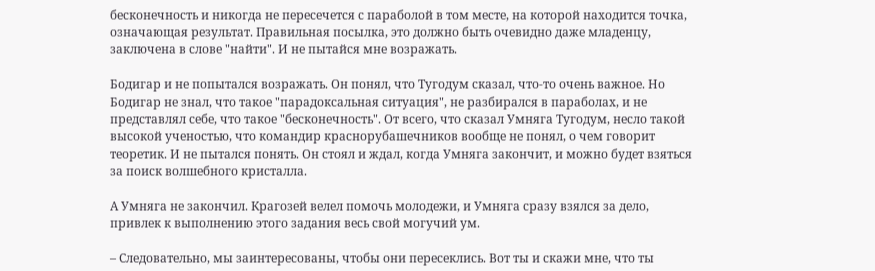бесконечность и никогда не пересечется с параболой в том месте, на которой находится точка, означающая результат. Правильная посылка, это должно быть очевидно даже младенцу, заключена в слове "найти". И не пытайся мне возражать.

Бодигар и не попытался возражать. Он понял, что Тугодум сказал, что-то очень важное. Но Бодигар не знал, что такое "парадоксальная ситуация", не разбирался в параболах, и не представлял себе, что такое "бесконечность". От всего, что сказал Умняга Тугодум, несло такой высокой ученостью, что командир краснорубашечников вообще не понял, о чем говорит теоретик. И не пытался понять. Он стоял и ждал, когда Умняга закончит, и можно будет взяться за поиск волшебного кристалла.

А Умняга не закончил. Крагозей велел помочь молодежи, и Умняга сразу взялся за дело, привлек к выполнению этого задания весь свой могучий ум.

– Следовательно, мы заинтересованы, чтобы они пересеклись. Вот ты и скажи мне, что ты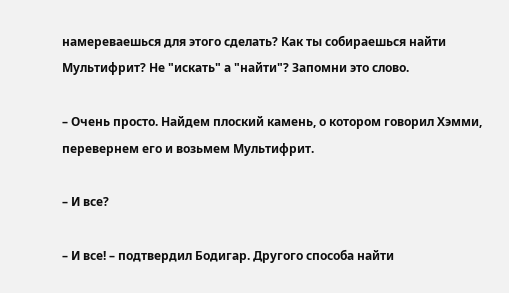намереваешься для этого сделать? Как ты собираешься найти Мультифрит? Не "искать" а "найти"? Запомни это слово.

– Очень просто. Найдем плоский камень, о котором говорил Хэмми, перевернем его и возьмем Мультифрит.

– И все?

– И все! – подтвердил Бодигар. Другого способа найти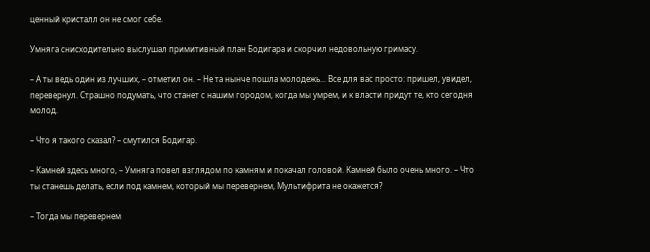ценный кристалл он не смог себе.

Умняга снисходительно выслушал примитивный план Бодигара и скорчил недовольную гримасу.

– А ты ведь один из лучших, – отметил он. – Не та нынче пошла молодежь... Все для вас просто: пришел, увидел, перевернул. Страшно подумать, что станет с нашим городом, когда мы умрем, и к власти придут те, кто сегодня молод.

– Что я такого сказал? – смутился Бодигар.

– Камней здесь много, – Умняга повел взглядом по камням и покачал головой. Камней было очень много. – Что ты станешь делать, если под камнем, который мы перевернем, Мультифрита не окажется?

– Тогда мы перевернем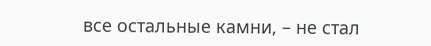все остальные камни, – не стал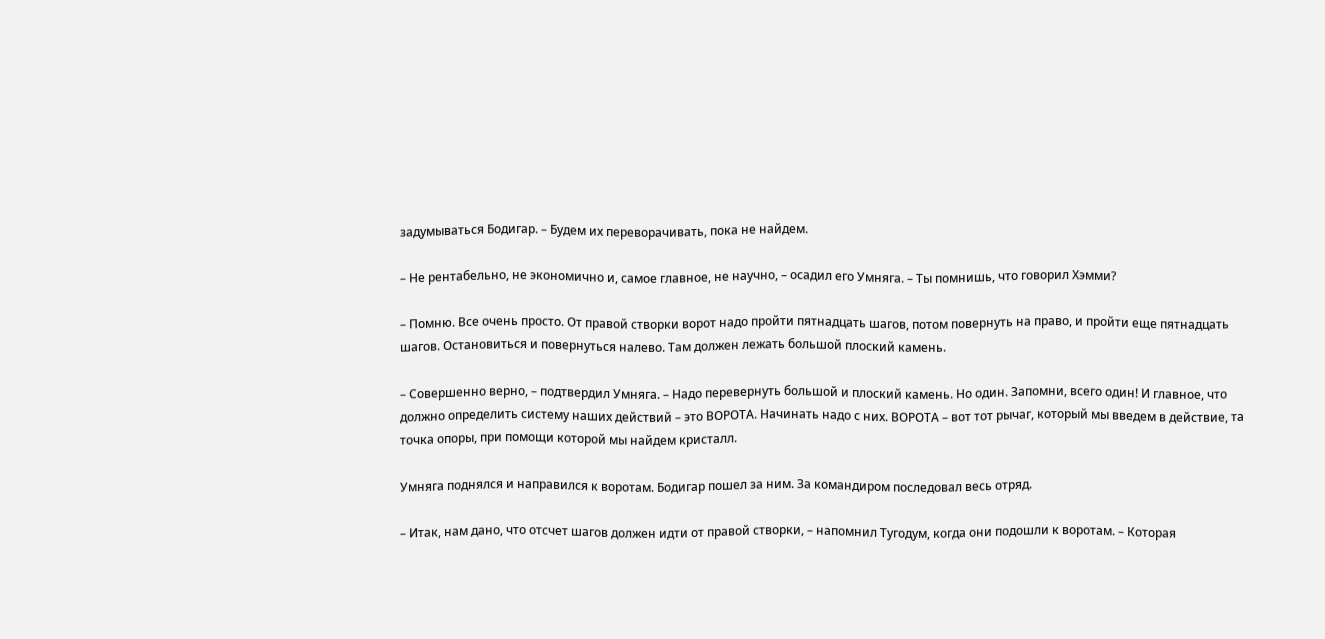задумываться Бодигар. – Будем их переворачивать, пока не найдем.

– Не рентабельно, не экономично и, самое главное, не научно, – осадил его Умняга. – Ты помнишь, что говорил Хэмми?

– Помню. Все очень просто. От правой створки ворот надо пройти пятнадцать шагов, потом повернуть на право, и пройти еще пятнадцать шагов. Остановиться и повернуться налево. Там должен лежать большой плоский камень.

– Совершенно верно, – подтвердил Умняга. – Надо перевернуть большой и плоский камень. Но один. Запомни, всего один! И главное, что должно определить систему наших действий – это ВОРОТА. Начинать надо с них. ВОРОТА – вот тот рычаг, который мы введем в действие, та точка опоры, при помощи которой мы найдем кристалл.

Умняга поднялся и направился к воротам. Бодигар пошел за ним. За командиром последовал весь отряд.

– Итак, нам дано, что отсчет шагов должен идти от правой створки, – напомнил Тугодум, когда они подошли к воротам. – Которая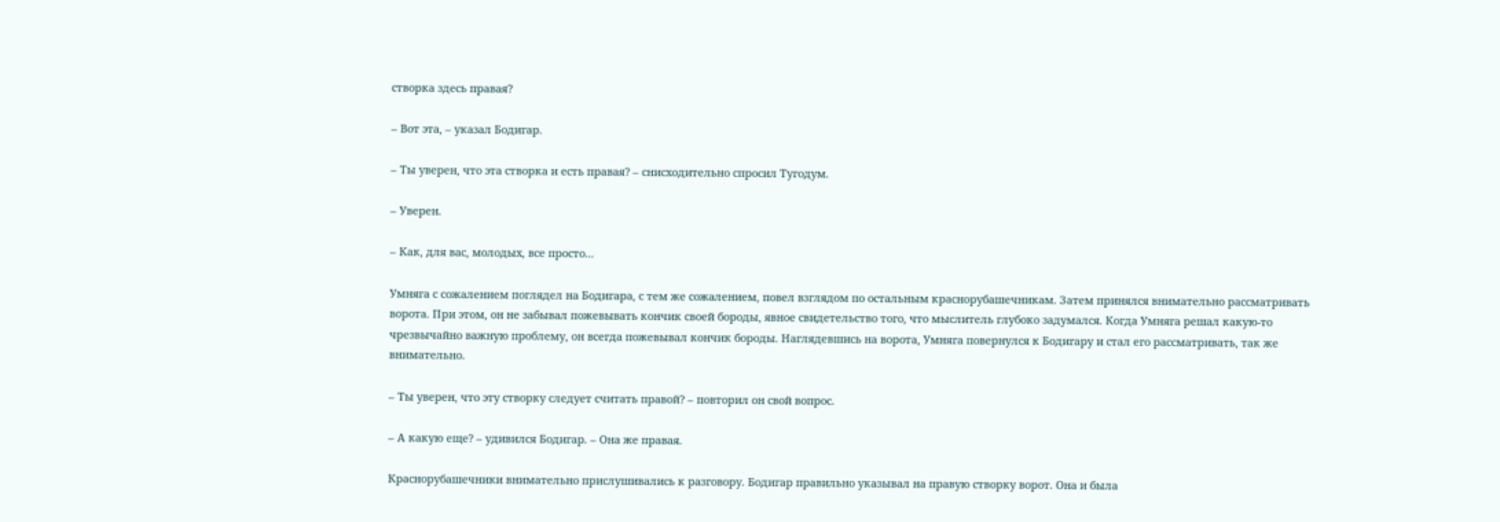створка здесь правая?

– Вот эта, – указал Бодигар.

– Ты уверен, что эта створка и есть правая? – снисходительно спросил Тугодум.

– Уверен.

– Как, для вас, молодых, все просто...

Умняга с сожалением поглядел на Бодигара, с тем же сожалением, повел взглядом по остальным краснорубашечникам. Затем принялся внимательно рассматривать ворота. При этом, он не забывал пожевывать кончик своей бороды, явное свидетельство того, что мыслитель глубоко задумался. Когда Умняга решал какую-то чрезвычайно важную проблему, он всегда пожевывал кончик бороды. Наглядевшись на ворота, Умняга повернулся к Бодигару и стал его рассматривать, так же внимательно.

– Ты уверен, что эту створку следует считать правой? – повторил он свой вопрос.

– А какую еще? – удивился Бодигар. – Она же правая.

Краснорубашечники внимательно прислушивались к разговору. Бодигар правильно указывал на правую створку ворот. Она и была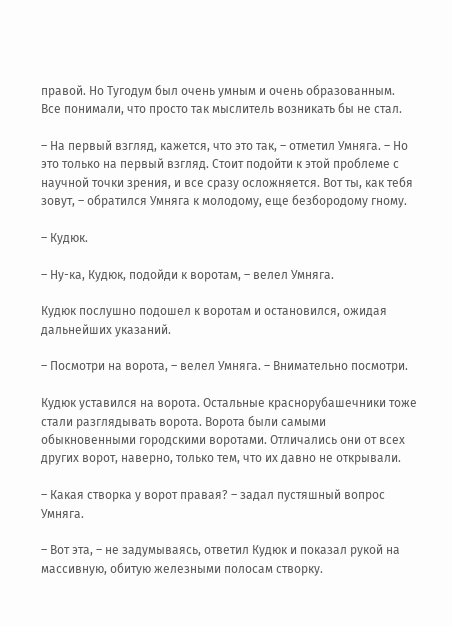правой. Но Тугодум был очень умным и очень образованным. Все понимали, что просто так мыслитель возникать бы не стал.

– На первый взгляд, кажется, что это так, – отметил Умняга. – Но это только на первый взгляд. Стоит подойти к этой проблеме с научной точки зрения, и все сразу осложняется. Вот ты, как тебя зовут, – обратился Умняга к молодому, еще безбородому гному.

– Кудюк.

– Ну-ка, Кудюк, подойди к воротам, – велел Умняга.

Кудюк послушно подошел к воротам и остановился, ожидая дальнейших указаний.

– Посмотри на ворота, – велел Умняга. – Внимательно посмотри.

Кудюк уставился на ворота. Остальные краснорубашечники тоже стали разглядывать ворота. Ворота были самыми обыкновенными городскими воротами. Отличались они от всех других ворот, наверно, только тем, что их давно не открывали.

– Какая створка у ворот правая? – задал пустяшный вопрос Умняга.

– Вот эта, – не задумываясь, ответил Кудюк и показал рукой на массивную, обитую железными полосам створку.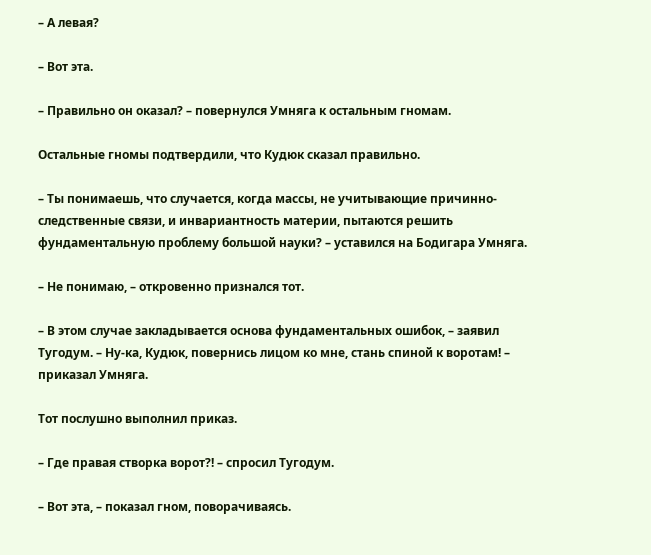– А левая?

– Вот эта.

– Правильно он оказал? – повернулся Умняга к остальным гномам.

Остальные гномы подтвердили, что Кудюк сказал правильно.

– Ты понимаешь, что случается, когда массы, не учитывающие причинно-следственные связи, и инвариантность материи, пытаются решить фундаментальную проблему большой науки? – уставился на Бодигара Умняга.

– Не понимаю, – откровенно признался тот.

– В этом случае закладывается основа фундаментальных ошибок, – заявил Тугодум. – Ну-ка, Кудюк, повернись лицом ко мне, стань спиной к воротам! – приказал Умняга.

Тот послушно выполнил приказ.

– Где правая створка ворот?! – спросил Тугодум.

– Вот эта, – показал гном, поворачиваясь.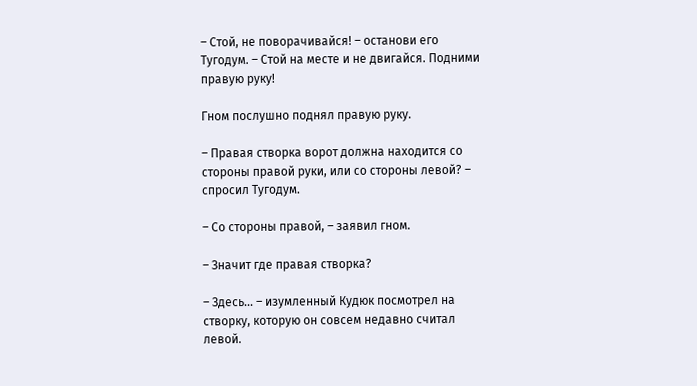– Стой, не поворачивайся! – останови его Тугодум. – Стой на месте и не двигайся. Подними правую руку!

Гном послушно поднял правую руку.

– Правая створка ворот должна находится со стороны правой руки, или со стороны левой? – спросил Тугодум.

– Со стороны правой, – заявил гном.

– Значит где правая створка?

– Здесь... – изумленный Кудюк посмотрел на створку, которую он совсем недавно считал левой.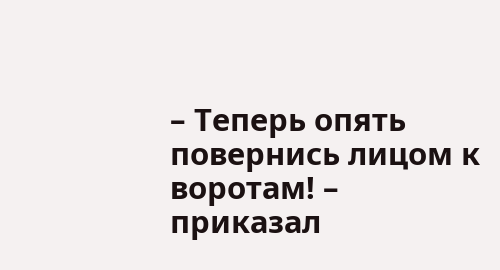– Теперь опять повернись лицом к воротам! – приказал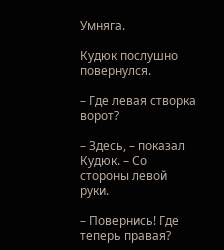Умняга.

Кудюк послушно повернулся.

– Где левая створка ворот?

– Здесь, – показал Кудюк. – Со стороны левой руки.

– Повернись! Где теперь правая?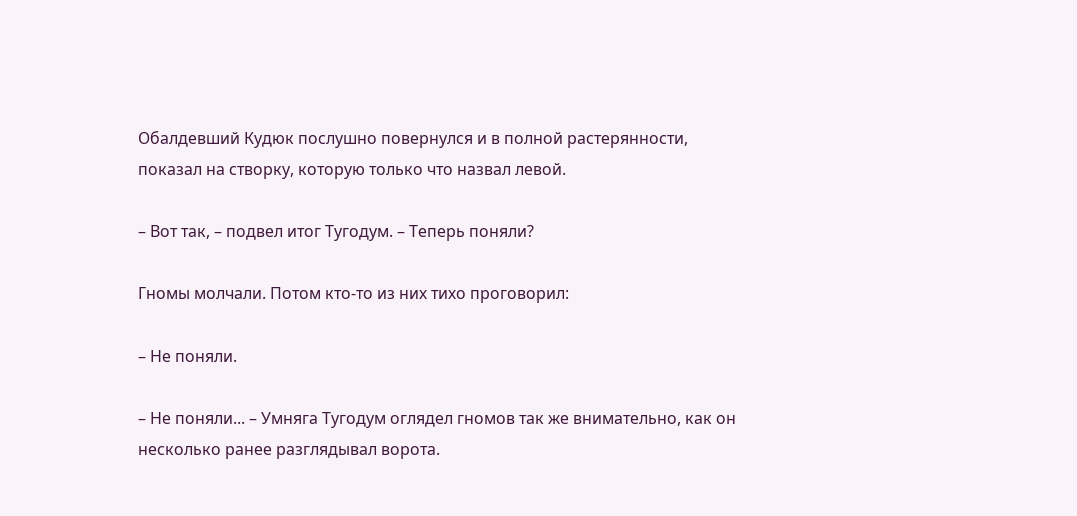Обалдевший Кудюк послушно повернулся и в полной растерянности, показал на створку, которую только что назвал левой.

– Вот так, – подвел итог Тугодум. – Теперь поняли?

Гномы молчали. Потом кто-то из них тихо проговорил:

– Не поняли.

– Не поняли... – Умняга Тугодум оглядел гномов так же внимательно, как он несколько ранее разглядывал ворота.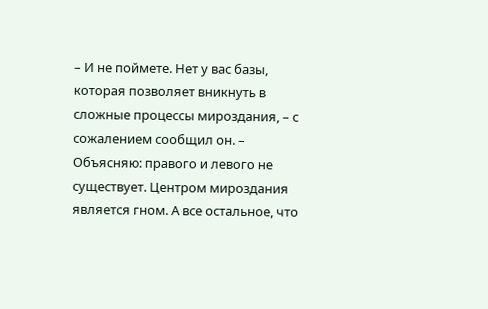– И не поймете. Нет у вас базы, которая позволяет вникнуть в сложные процессы мироздания, – с сожалением сообщил он. – Объясняю: правого и левого не существует. Центром мироздания является гном. А все остальное, что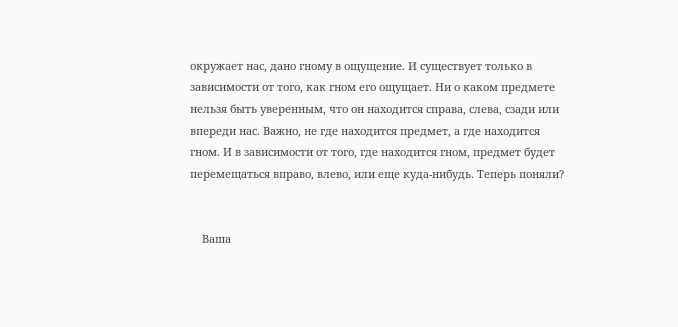окружает нас, дано гному в ощущение. И существует только в зависимости от того, как гном его ощущает. Ни о каком предмете нельзя быть уверенным, что он находится справа, слева, сзади или впереди нас. Важно, не где находится предмет, а где находится гном. И в зависимости от того, где находится гном, предмет будет перемещаться вправо, влево, или еще куда-нибудь. Теперь поняли?


    Ваша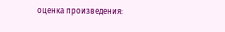оценка произведения: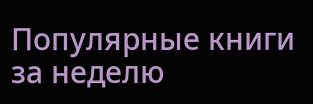Популярные книги за неделю